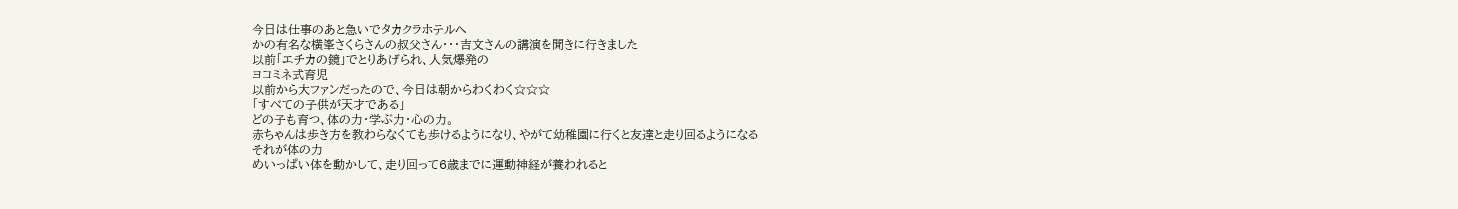今日は仕事のあと急いでタカクラホテルへ
かの有名な横峯さくらさんの叔父さん・・・吉文さんの講演を聞きに行きました
以前「エチカの鏡」でとりあげられ、人気爆発の
ヨコミネ式育児
以前から大ファンだったので、今日は朝からわくわく☆☆☆
「すべての子供が天才である」
どの子も育つ、体の力・学ぶ力・心の力。
赤ちゃんは歩き方を教わらなくても歩けるようになり、やがて幼稚園に行くと友達と走り回るようになる
それが体の力
めいっぱい体を動かして、走り回って6歳までに運動神経が養われると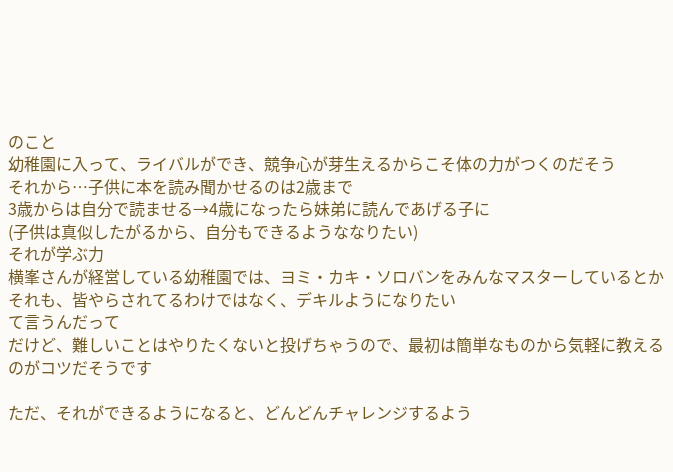のこと
幼稚園に入って、ライバルができ、競争心が芽生えるからこそ体の力がつくのだそう
それから…子供に本を読み聞かせるのは2歳まで
3歳からは自分で読ませる→4歳になったら妹弟に読んであげる子に
(子供は真似したがるから、自分もできるようななりたい)
それが学ぶ力
横峯さんが経営している幼稚園では、ヨミ・カキ・ソロバンをみんなマスターしているとか
それも、皆やらされてるわけではなく、デキルようになりたい
て言うんだって
だけど、難しいことはやりたくないと投げちゃうので、最初は簡単なものから気軽に教えるのがコツだそうです

ただ、それができるようになると、どんどんチャレンジするよう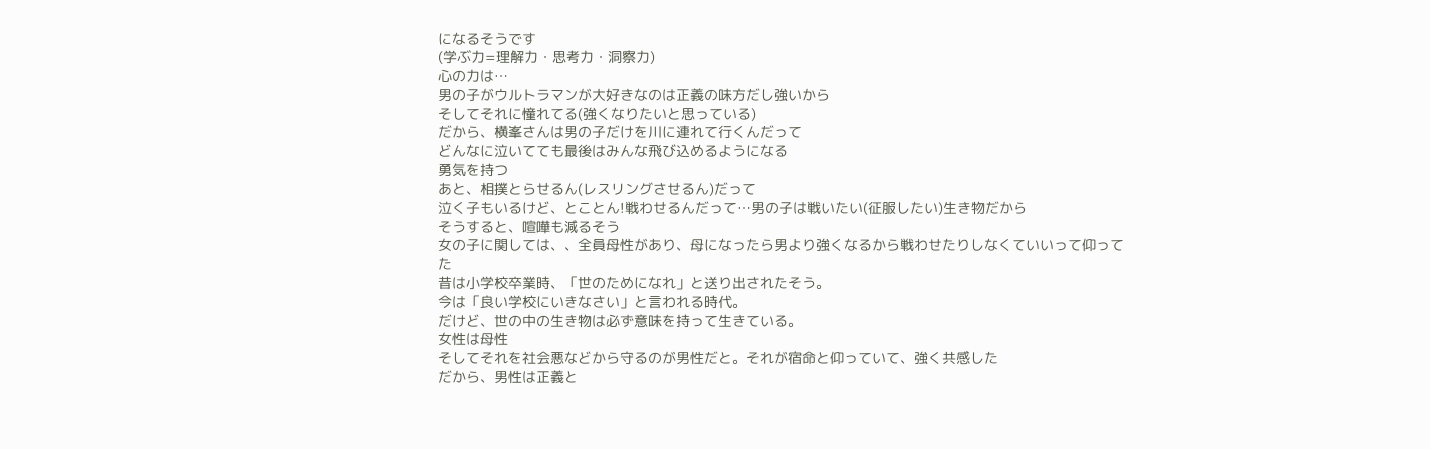になるそうです
(学ぶ力=理解力・思考力・洞察力)
心の力は…
男の子がウルトラマンが大好きなのは正義の味方だし強いから
そしてそれに憧れてる(強くなりたいと思っている)
だから、横峯さんは男の子だけを川に連れて行くんだって
どんなに泣いてても最後はみんな飛び込めるようになる
勇気を持つ
あと、相撲とらせるん(レスリングさせるん)だって
泣く子もいるけど、とことん!戦わせるんだって…男の子は戦いたい(征服したい)生き物だから
そうすると、喧嘩も減るそう
女の子に関しては、、全員母性があり、母になったら男より強くなるから戦わせたりしなくていいって仰ってた
昔は小学校卒業時、「世のためになれ」と送り出されたそう。
今は「良い学校にいきなさい」と言われる時代。
だけど、世の中の生き物は必ず意味を持って生きている。
女性は母性
そしてそれを社会悪などから守るのが男性だと。それが宿命と仰っていて、強く共感した
だから、男性は正義と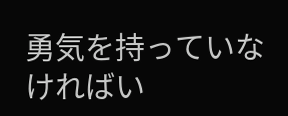勇気を持っていなければい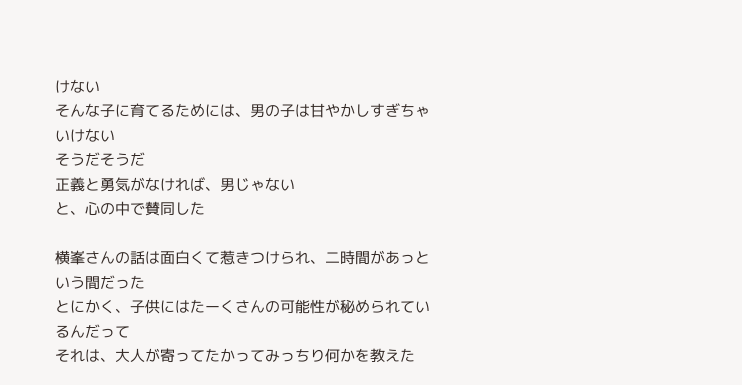けない
そんな子に育てるためには、男の子は甘やかしすぎちゃいけない
そうだそうだ
正義と勇気がなければ、男じゃない
と、心の中で賛同した

横峯さんの話は面白くて惹きつけられ、二時間があっという間だった
とにかく、子供にはたーくさんの可能性が秘められているんだって
それは、大人が寄ってたかってみっちり何かを教えた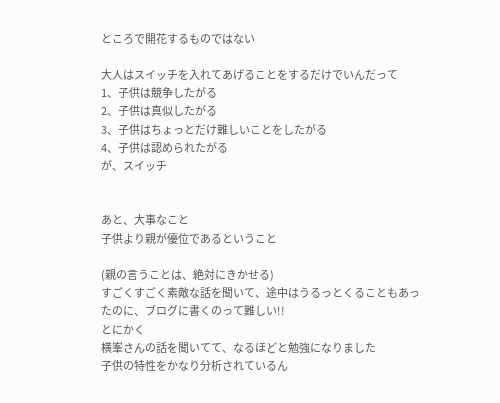ところで開花するものではない

大人はスイッチを入れてあげることをするだけでいんだって
1、子供は競争したがる
2、子供は真似したがる
3、子供はちょっとだけ難しいことをしたがる
4、子供は認められたがる
が、スイッチ


あと、大事なこと
子供より親が優位であるということ

(親の言うことは、絶対にきかせる)
すごくすごく素敵な話を聞いて、途中はうるっとくることもあったのに、ブログに書くのって難しい!!
とにかく
横峯さんの話を聞いてて、なるほどと勉強になりました
子供の特性をかなり分析されているん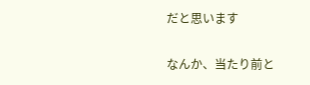だと思います

なんか、当たり前と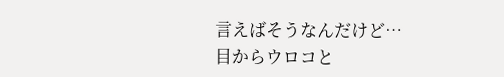言えばそうなんだけど…
目からウロコと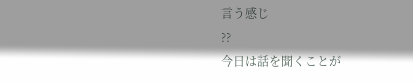言う感じ
??
今日は話を聞くことが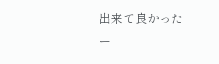出来て良かったー